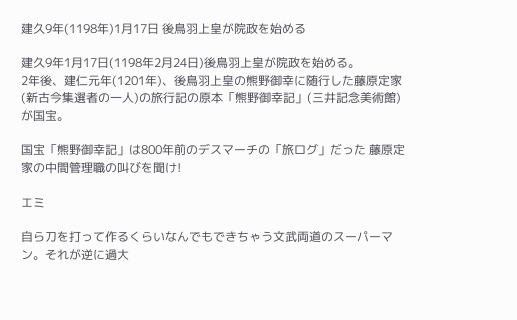建久9年(1198年)1月17日 後鳥羽上皇が院政を始める

建久9年1月17日(1198年2月24日)後鳥羽上皇が院政を始める。
2年後、建仁元年(1201年)、後鳥羽上皇の熊野御幸に随行した藤原定家(新古今集選者の一人)の旅行記の原本「熊野御幸記」(三井記念美術館)が国宝。

国宝「熊野御幸記」は800年前のデスマーチの「旅ログ」だった 藤原定家の中間管理職の叫びを聞け!

エミ

自ら刀を打って作るくらいなんでもできちゃう文武両道のスーパーマン。それが逆に過大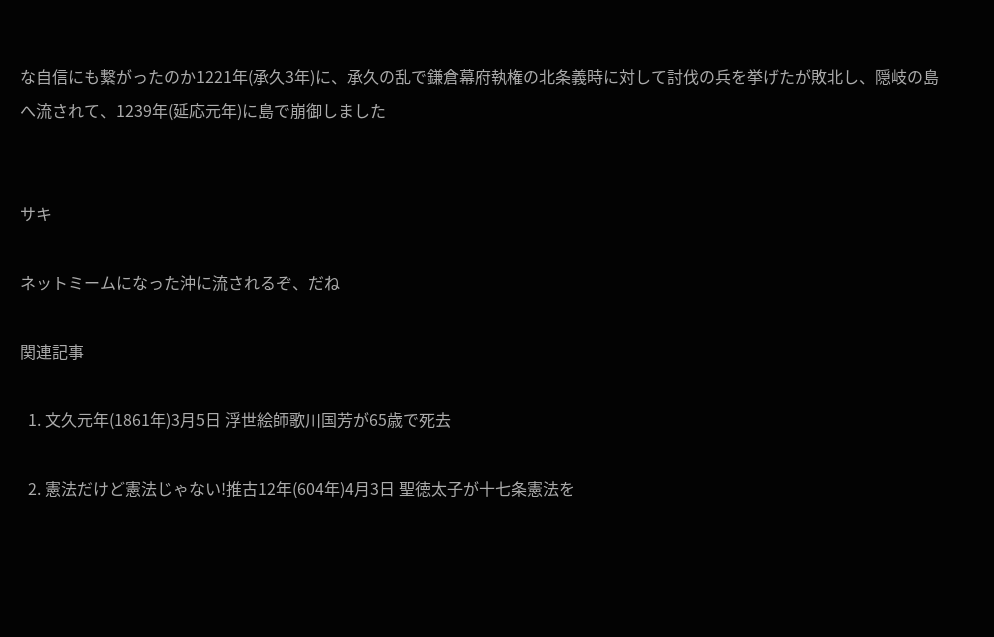な自信にも繋がったのか1221年(承久3年)に、承久の乱で鎌倉幕府執権の北条義時に対して討伐の兵を挙げたが敗北し、隠岐の島へ流されて、1239年(延応元年)に島で崩御しました


サキ

ネットミームになった沖に流されるぞ、だね

関連記事

  1. 文久元年(1861年)3月5日 浮世絵師歌川国芳が65歳で死去

  2. 憲法だけど憲法じゃない!推古12年(604年)4月3日 聖徳太子が十七条憲法を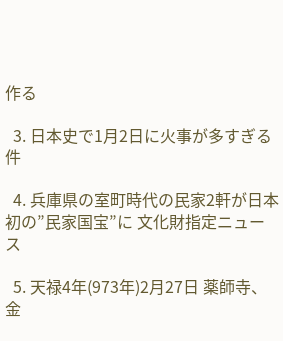作る

  3. 日本史で1月2日に火事が多すぎる件

  4. 兵庫県の室町時代の民家2軒が日本初の”民家国宝”に 文化財指定ニュース

  5. 天禄4年(973年)2月27日 薬師寺、金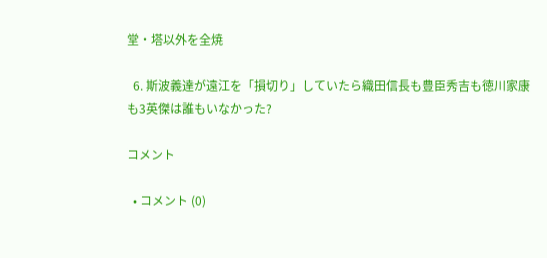堂・塔以外を全焼

  6. 斯波義達が遠江を「損切り」していたら織田信長も豊臣秀吉も徳川家康も3英傑は誰もいなかった?

コメント

  • コメント (0)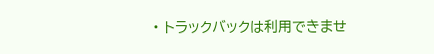• トラックバックは利用できませ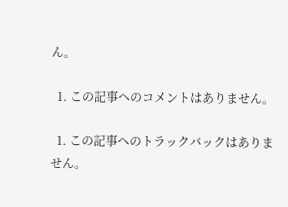ん。

  1. この記事へのコメントはありません。

  1. この記事へのトラックバックはありません。